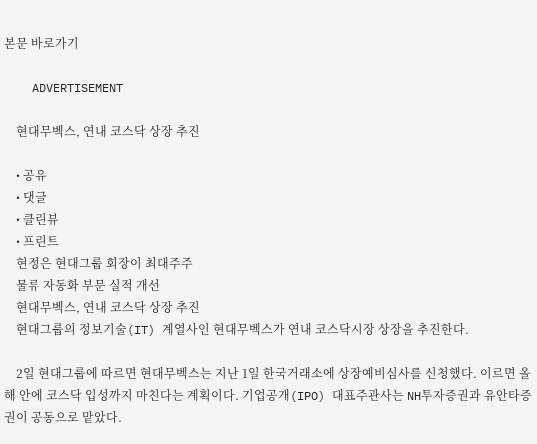본문 바로가기

    ADVERTISEMENT

    현대무벡스, 연내 코스닥 상장 추진

    • 공유
    • 댓글
    • 클린뷰
    • 프린트
    현정은 현대그룹 회장이 최대주주
    물류 자동화 부문 실적 개선
    현대무벡스, 연내 코스닥 상장 추진
    현대그룹의 정보기술(IT) 계열사인 현대무벡스가 연내 코스닥시장 상장을 추진한다.

    2일 현대그룹에 따르면 현대무벡스는 지난 1일 한국거래소에 상장예비심사를 신청했다. 이르면 올해 안에 코스닥 입성까지 마친다는 계획이다. 기업공개(IPO) 대표주관사는 NH투자증권과 유안타증권이 공동으로 맡았다.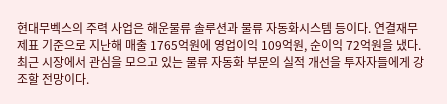현대무벡스의 주력 사업은 해운물류 솔루션과 물류 자동화시스템 등이다. 연결재무제표 기준으로 지난해 매출 1765억원에 영업이익 109억원, 순이익 72억원을 냈다. 최근 시장에서 관심을 모으고 있는 물류 자동화 부문의 실적 개선을 투자자들에게 강조할 전망이다.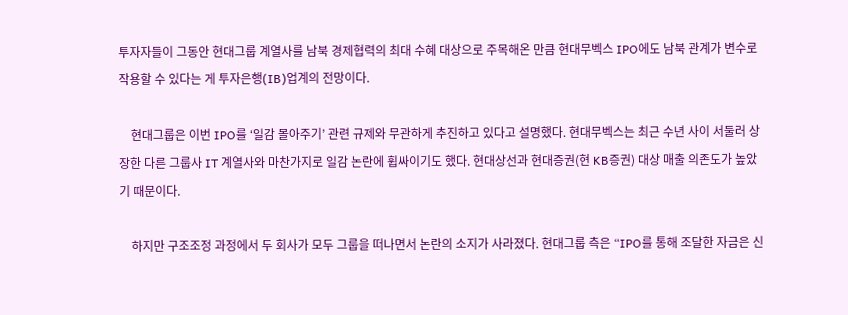투자자들이 그동안 현대그룹 계열사를 남북 경제협력의 최대 수혜 대상으로 주목해온 만큼 현대무벡스 IPO에도 남북 관계가 변수로 작용할 수 있다는 게 투자은행(IB)업계의 전망이다.

    현대그룹은 이번 IPO를 ‘일감 몰아주기’ 관련 규제와 무관하게 추진하고 있다고 설명했다. 현대무벡스는 최근 수년 사이 서둘러 상장한 다른 그룹사 IT 계열사와 마찬가지로 일감 논란에 휩싸이기도 했다. 현대상선과 현대증권(현 KB증권) 대상 매출 의존도가 높았기 때문이다.

    하지만 구조조정 과정에서 두 회사가 모두 그룹을 떠나면서 논란의 소지가 사라졌다. 현대그룹 측은 “IPO를 통해 조달한 자금은 신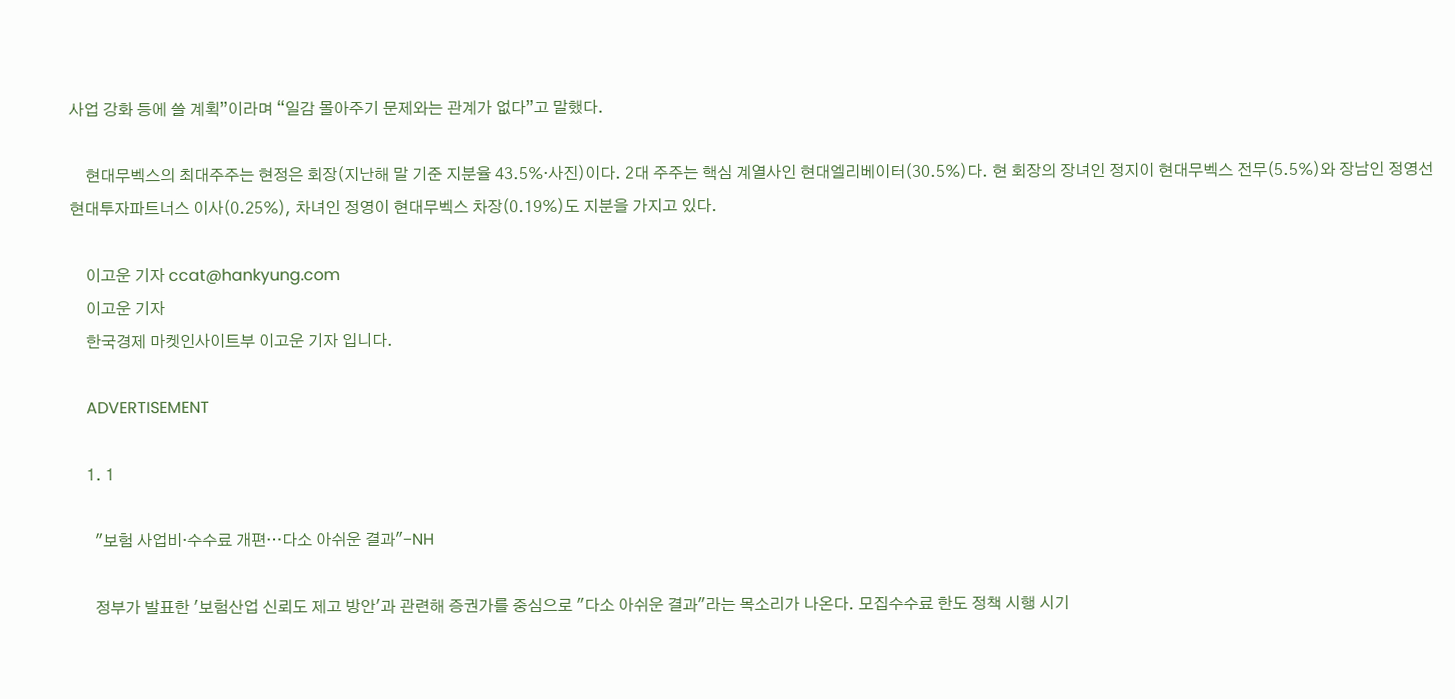사업 강화 등에 쓸 계획”이라며 “일감 몰아주기 문제와는 관계가 없다”고 말했다.

    현대무벡스의 최대주주는 현정은 회장(지난해 말 기준 지분율 43.5%·사진)이다. 2대 주주는 핵심 계열사인 현대엘리베이터(30.5%)다. 현 회장의 장녀인 정지이 현대무벡스 전무(5.5%)와 장남인 정영선 현대투자파트너스 이사(0.25%), 차녀인 정영이 현대무벡스 차장(0.19%)도 지분을 가지고 있다.

    이고운 기자 ccat@hankyung.com
    이고운 기자
    한국경제 마켓인사이트부 이고운 기자 입니다.

    ADVERTISEMENT

    1. 1

      "보험 사업비·수수료 개편…다소 아쉬운 결과"-NH

      정부가 발표한 '보험산업 신뢰도 제고 방안'과 관련해 증권가를 중심으로 "다소 아쉬운 결과"라는 목소리가 나온다. 모집수수료 한도 정책 시행 시기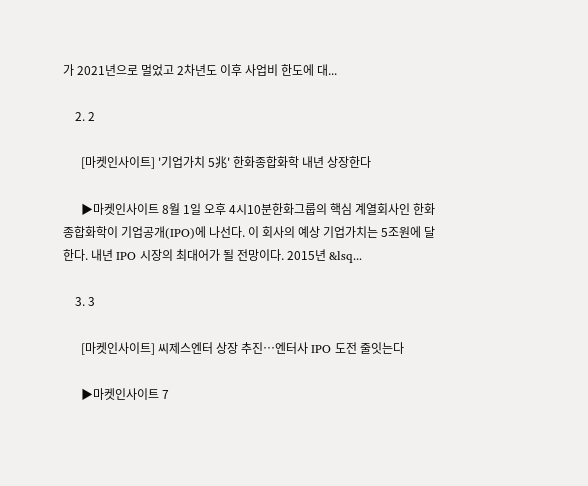가 2021년으로 멀었고 2차년도 이후 사업비 한도에 대...

    2. 2

      [마켓인사이트] '기업가치 5兆' 한화종합화학 내년 상장한다

      ▶마켓인사이트 8월 1일 오후 4시10분한화그룹의 핵심 계열회사인 한화종합화학이 기업공개(IPO)에 나선다. 이 회사의 예상 기업가치는 5조원에 달한다. 내년 IPO 시장의 최대어가 될 전망이다. 2015년 &lsq...

    3. 3

      [마켓인사이트] 씨제스엔터 상장 추진…엔터사 IPO 도전 줄잇는다

      ▶마켓인사이트 7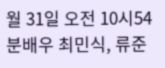월 31일 오전 10시54분배우 최민식, 류준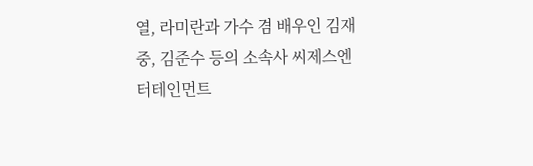열, 라미란과 가수 겸 배우인 김재중, 김준수 등의 소속사 씨제스엔터테인먼트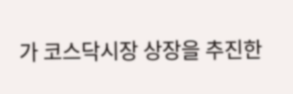가 코스닥시장 상장을 추진한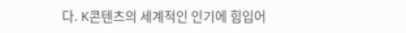다. K콘텐츠의 세계적인 인기에 힘입어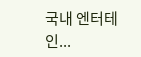국내 엔터테인...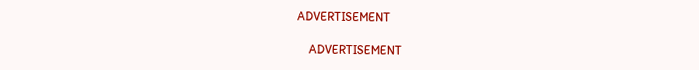ADVERTISEMENT

    ADVERTISEMENT